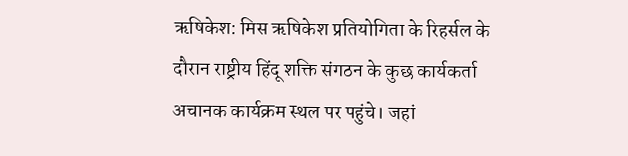ऋषिकेश: मिस ऋषिकेश प्रतियोगिता के रिहर्सल के दौरान राष्ट्रीय हिंदू शक्ति संगठन के कुछ कार्यकर्ता अचानक कार्यक्रम स्थल पर पहुंचे। जहां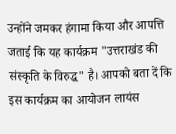उन्होंने जमकर हंगामा किया और आपत्ति जताई कि यह कार्यक्रम "उत्तराखंड की संस्कृति के विरुद्ध" है। आपको बता दें कि इस कार्यक्रम का आयोजन लायंस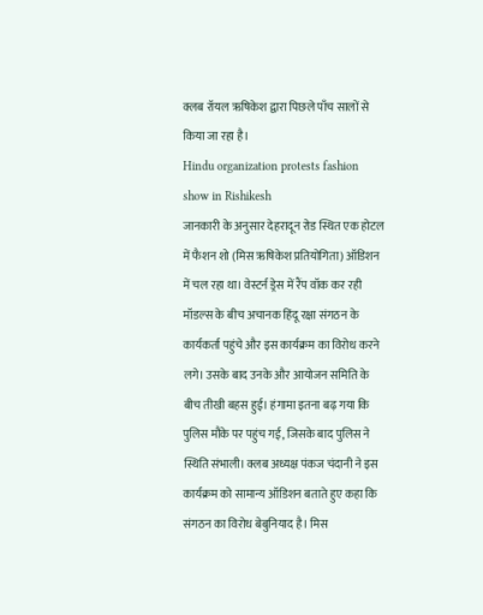क्लब रॉयल ऋषिकेश द्वारा पिछले पाँच सालों से किया जा रहा है।
Hindu organization protests fashion show in Rishikesh
जानकारी के अनुसार देहरादून रोड स्थित एक होटल में फैशन शो (मिस ऋषिकेश प्रतियोगिता) ऑडिशन में चल रहा था। वेस्टर्न ड्रेस में रैंप वॉक कर रही मॉडल्स के बीच अचानक हिंदू रक्षा संगठन के कार्यकर्ता पहुंचे और इस कार्यक्रम का विरोध करने लगे। उसके बाद उनके और आयोजन समिति के बीच तीखी बहस हुई। हंगामा इतना बढ़ गया कि पुलिस मौके पर पहुंच गई, जिसके बाद पुलिस ने स्थिति संभाली। क्लब अध्यक्ष पंकज चंदानी ने इस कार्यक्रम को सामान्य ऑडिशन बताते हुए कहा कि संगठन का विरोध बेबुनियाद है। मिस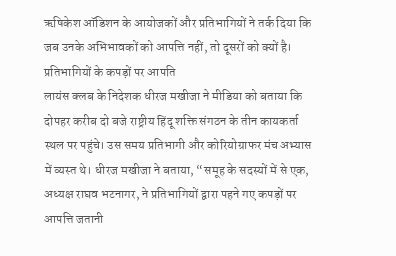ऋषिकेश ऑडिशन के आयोजकों और प्रतिभागियों ने तर्क दिया कि जब उनके अभिभावकों को आपत्ति नहीं, तो दूसरों को क्यों है।
प्रतिभागियों के कपड़ों पर आपति
लायंस क्लब के निदेशक धीरज मखीजा ने मीडिया को बताया कि दोपहर करीब दो बजे राष्ट्रीय हिंदू शक्ति संगठन के तीन कायकर्ता स्थल पर पहुंचे। उस समय प्रतिभागी और कोरियोग्राफर मंच अभ्यास में व्यस्त थे। धीरज मखीजा ने बताया, “समूह के सदस्यों में से एक, अध्यक्ष राघव भटनागर, ने प्रतिभागियों द्वारा पहने गए कपड़ों पर आपत्ति जतानी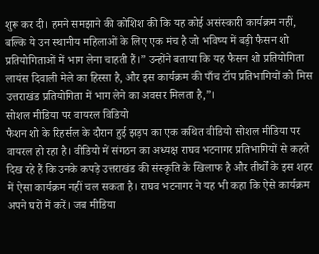शुरू कर दी। हमने समझाने की कोशिश की कि यह कोई असंस्कारी कार्यक्रम नहीं, बल्कि ये उन स्थानीय महिलाओं के लिए एक मंच है जो भविष्य में बड़ी फैसन शो प्रतियोगिताओं में भाग लेना चाहती हैं।” उन्होंने बताया कि यह फैसन शो प्रतियोगिता लायंस दिवाली मेले का हिस्सा है, और इस कार्यक्रम की पाँच टॉप प्रतिभागियों को मिस उत्तराखंड प्रतियोगिता में भाग लेने का अवसर मिलता है,”।
सोशल मीडिया पर वायरल विडियो
फैशन शो के रिहर्सल के दौरान हुई झड़प का एक कथित वीडियो सोशल मीडिया पर वायरल हो रहा है। वीडियो में संगठन का अध्यक्ष राघव भटनागर प्रतिभागियों से कहते दिख रहे हैं कि उनके कपड़े उत्तराखंड की संस्कृति के खिलाफ है और तीर्थों के इस शहर में ऐसा कार्यक्रम नहीं चल सकता है। राघव भटनागर ने यह भी कहा कि ऐसे कार्यक्रम अपने घरों में करें। जब मीडिया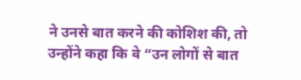ने उनसे बात करने की कोशिश की, तो उन्होंने कहा कि वे “उन लोगों से बात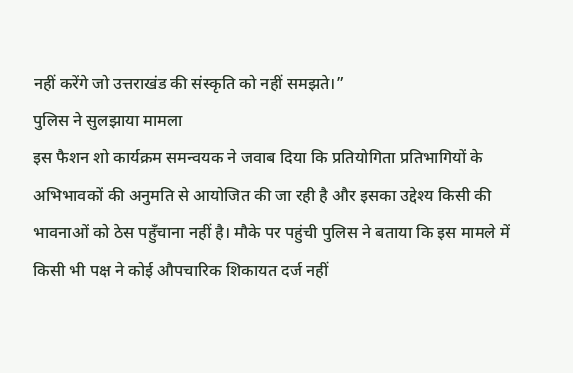नहीं करेंगे जो उत्तराखंड की संस्कृति को नहीं समझते।”
पुलिस ने सुलझाया मामला
इस फैशन शो कार्यक्रम समन्वयक ने जवाब दिया कि प्रतियोगिता प्रतिभागियों के अभिभावकों की अनुमति से आयोजित की जा रही है और इसका उद्देश्य किसी की भावनाओं को ठेस पहुँचाना नहीं है। मौके पर पहुंची पुलिस ने बताया कि इस मामले में किसी भी पक्ष ने कोई औपचारिक शिकायत दर्ज नहीं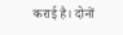कराई है। दोनों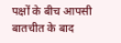पक्षों के बीच आपसी बातचीत के बाद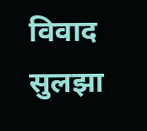विवाद सुलझा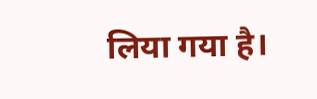लिया गया है।